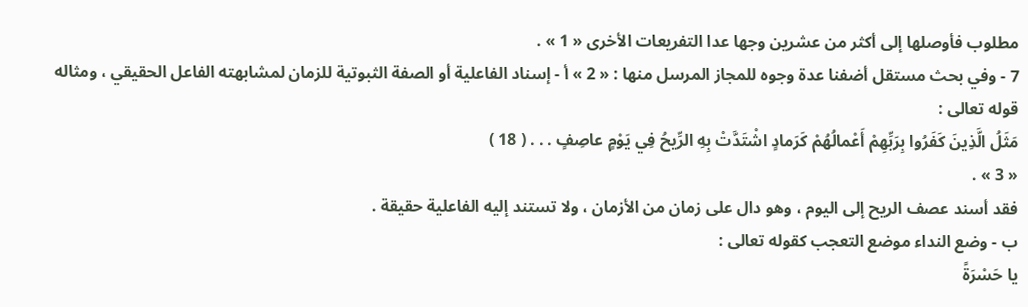مطلوب فأوصلها إلى أكثر من عشرين وجها عدا التفريعات الأخرى « 1 » .
7 - وفي بحث مستقل أضفنا عدة وجوه للمجاز المرسل منها : « 2 » أ - إسناد الفاعلية أو الصفة الثبوتية للزمان لمشابهته الفاعل الحقيقي ، ومثاله قوله تعالى :
مَثَلُ الَّذِينَ كَفَرُوا بِرَبِّهِمْ أَعْمالُهُمْ كَرَمادٍ اشْتَدَّتْ بِهِ الرِّيحُ فِي يَوْمٍ عاصِفٍ . . . ( 18 )
« 3 » .
فقد أسند عصف الريح إلى اليوم ، وهو دال على زمان من الأزمان ، ولا تستند إليه الفاعلية حقيقة .
ب - وضع النداء موضع التعجب كقوله تعالى :
يا حَسْرَةً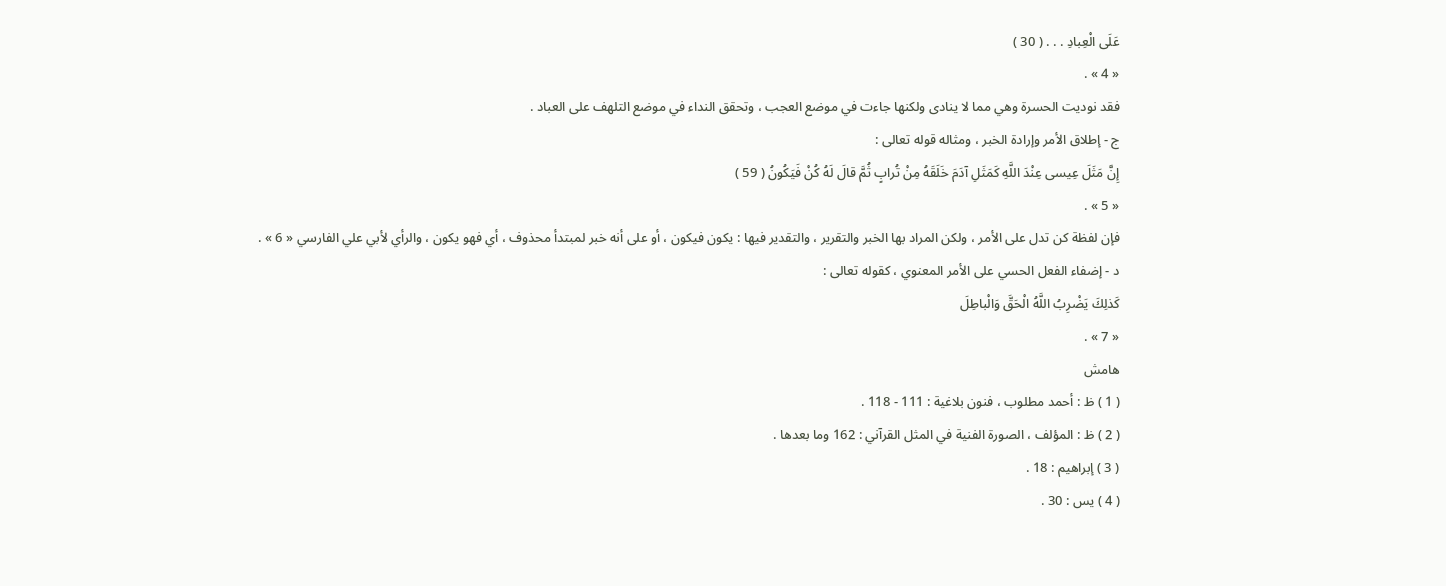عَلَى الْعِبادِ . . . ( 30 )
« 4 » .
فقد نوديت الحسرة وهي مما لا ينادى ولكنها جاءت في موضع العجب ، وتحقق النداء في موضع التلهف على العباد .
ج - إطلاق الأمر وإرادة الخبر ، ومثاله قوله تعالى :
إِنَّ مَثَلَ عِيسى عِنْدَ اللَّهِ كَمَثَلِ آدَمَ خَلَقَهُ مِنْ تُرابٍ ثُمَّ قالَ لَهُ كُنْ فَيَكُونُ ( 59 )
« 5 » .
فإن لفظة كن تدل على الأمر ، ولكن المراد بها الخبر والتقرير ، والتقدير فيها : يكون فيكون ، أو على أنه خبر لمبتدأ محذوف ، أي فهو يكون ، والرأي لأبي علي الفارسي « 6 » .
د - إضفاء الفعل الحسي على الأمر المعنوي ، كقوله تعالى :
كَذلِكَ يَضْرِبُ اللَّهُ الْحَقَّ وَالْباطِلَ
« 7 » .
هامش
( 1 ) ظ : أحمد مطلوب ، فنون بلاغية : 111 - 118 .
( 2 ) ظ : المؤلف ، الصورة الفنية في المثل القرآني : 162 وما بعدها .
( 3 ) إبراهيم : 18 .
( 4 ) يس : 30 .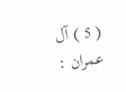( 5 ) آل عمران :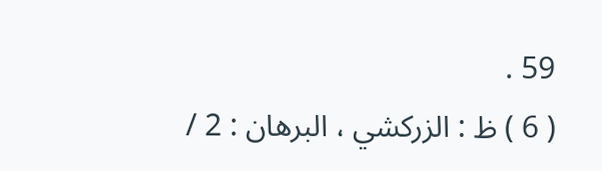59 .
( 6 ) ظ : الزركشي ، البرهان : 2 /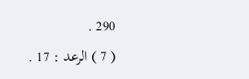290 .
( 7 ) الرعد : 17 .